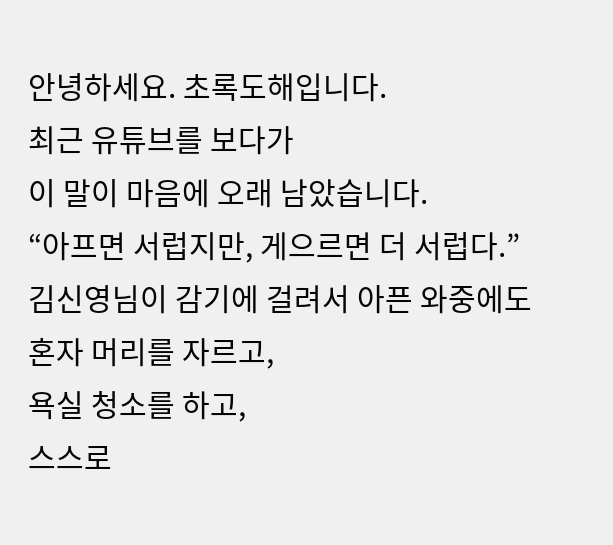안녕하세요. 초록도해입니다.
최근 유튜브를 보다가
이 말이 마음에 오래 남았습니다.
“아프면 서럽지만, 게으르면 더 서럽다.”
김신영님이 감기에 걸려서 아픈 와중에도
혼자 머리를 자르고,
욕실 청소를 하고,
스스로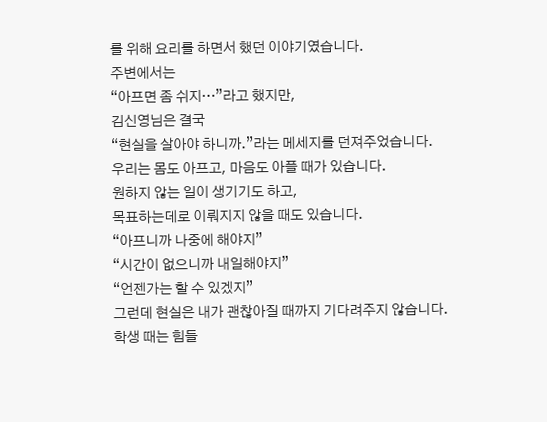를 위해 요리를 하면서 했던 이야기였습니다.
주변에서는
“아프면 좀 쉬지…”라고 했지만,
김신영님은 결국
“현실을 살아야 하니까.”라는 메세지를 던져주었습니다.
우리는 몸도 아프고, 마음도 아플 때가 있습니다.
원하지 않는 일이 생기기도 하고,
목표하는데로 이뤄지지 않을 때도 있습니다.
“아프니까 나중에 해야지”
“시간이 없으니까 내일해야지”
“언젠가는 할 수 있겠지”
그런데 현실은 내가 괜찮아질 때까지 기다려주지 않습니다.
학생 때는 힘들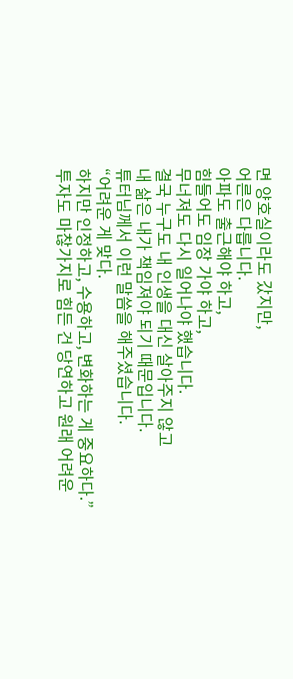면 양호실이라도 갔지만,
어른은 다릅니다.
아파도 출근해야 하고,
힘들어도 임장 가야 하고,
무너져도 다시 일어나야 했습니다.
결국 누구도 내 인생을 대신 살아주지 않고
내 삶은 내가 책임져야 되기 때문입니다.
튜터님께서 이런 말씀을 해주셨습니다.
“어려운 게 맞다.
하지만 인정하고, 수용하고, 변화하는 게 중요하다.”
투자도 마찮가지로 힘든 건 당연하고 원래 어려운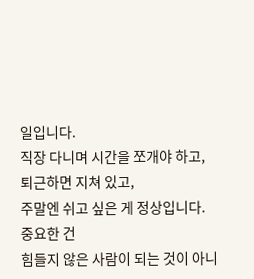일입니다.
직장 다니며 시간을 쪼개야 하고,
퇴근하면 지쳐 있고,
주말엔 쉬고 싶은 게 정상입니다.
중요한 건
힘들지 않은 사람이 되는 것이 아니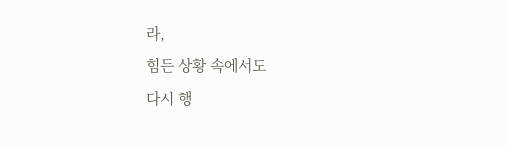라,
힘든 상황 속에서도
다시 행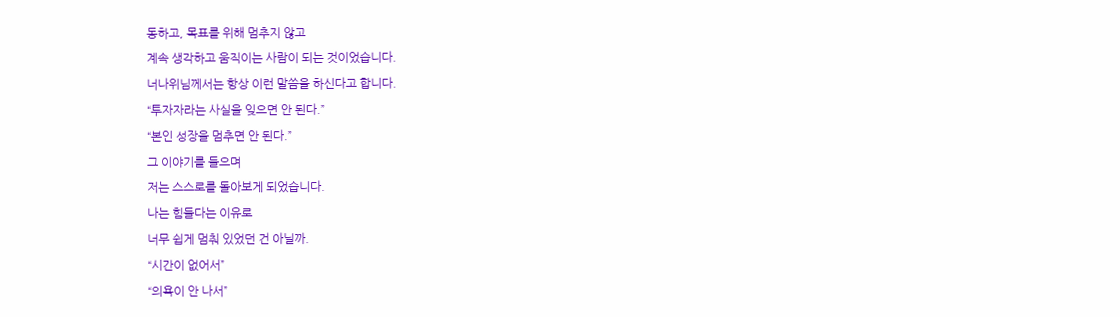동하고, 목표를 위해 멈추지 않고
계속 생각하고 움직이는 사람이 되는 것이었습니다.
너나위님께서는 항상 이런 말씀을 하신다고 합니다.
“투자자라는 사실을 잊으면 안 된다.”
“본인 성장을 멈추면 안 된다.”
그 이야기를 들으며
저는 스스로를 돌아보게 되었습니다.
나는 힘들다는 이유로
너무 쉽게 멈춰 있었던 건 아닐까.
“시간이 없어서”
“의욕이 안 나서”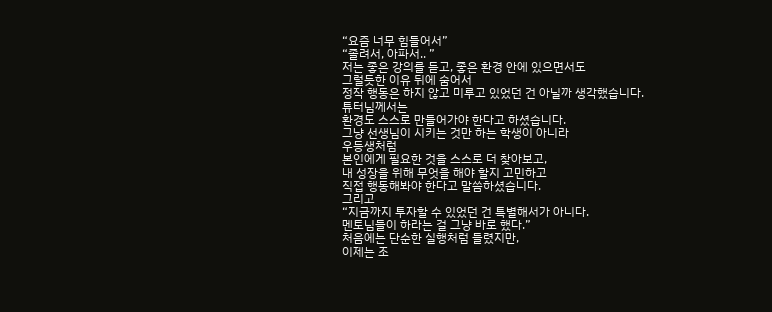“요즘 너무 힘들어서”
“졸려서, 아파서.. ”
저는 좋은 강의를 듣고, 좋은 환경 안에 있으면서도
그럴듯한 이유 뒤에 숨어서
정작 행동은 하지 않고 미루고 있었던 건 아닐까 생각했습니다.
튜터님께서는
환경도 스스로 만들어가야 한다고 하셨습니다.
그냥 선생님이 시키는 것만 하는 학생이 아니라
우등생처럼
본인에게 필요한 것을 스스로 더 찾아보고,
내 성장을 위해 무엇을 해야 할지 고민하고
직접 행동해봐야 한다고 말씀하셨습니다.
그리고
“지금까지 투자할 수 있었던 건 특별해서가 아니다.
멘토님들이 하라는 걸 그냥 바로 했다.”
처음에는 단순한 실행처럼 들렸지만,
이제는 조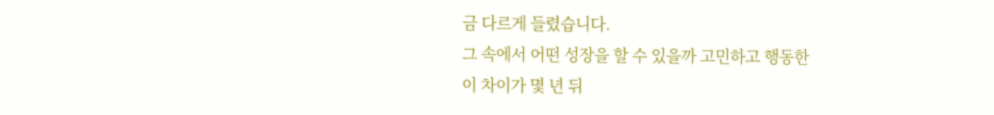금 다르게 들렸습니다.
그 속에서 어떤 성장을 할 수 있을까 고민하고 행동한
이 차이가 몇 년 뒤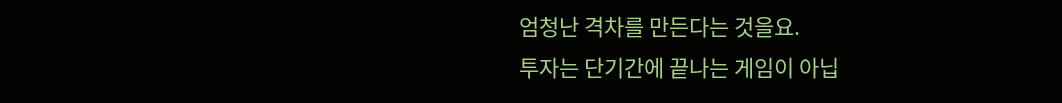엄청난 격차를 만든다는 것을요.
투자는 단기간에 끝나는 게임이 아닙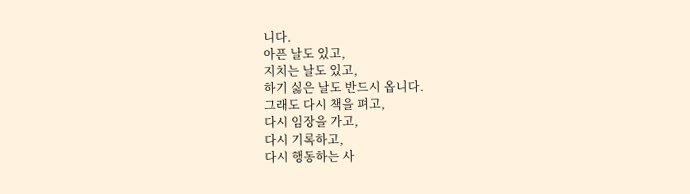니다.
아픈 날도 있고,
지치는 날도 있고,
하기 싫은 날도 반드시 옵니다.
그래도 다시 책을 펴고,
다시 임장을 가고,
다시 기록하고,
다시 행동하는 사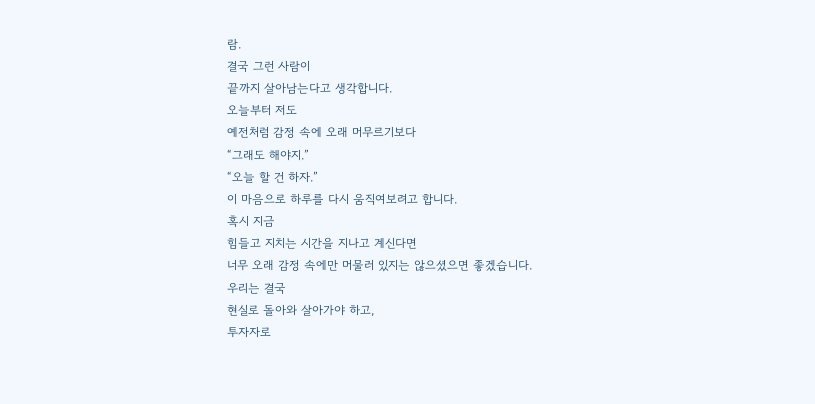람.
결국 그런 사람이
끝까지 살아남는다고 생각합니다.
오늘부터 저도
예전처럼 감정 속에 오래 머무르기보다
“그래도 해야지.”
“오늘 할 건 하자.”
이 마음으로 하루를 다시 움직여보려고 합니다.
혹시 지금
힘들고 지치는 시간을 지나고 계신다면
너무 오래 감정 속에만 머물러 있지는 않으셨으면 좋겠습니다.
우리는 결국
현실로 돌아와 살아가야 하고,
투자자로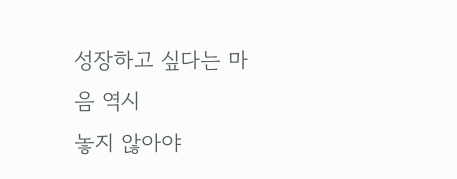성장하고 싶다는 마음 역시
놓지 않아야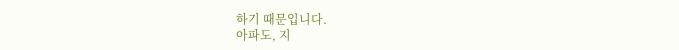하기 때문입니다.
아파도, 지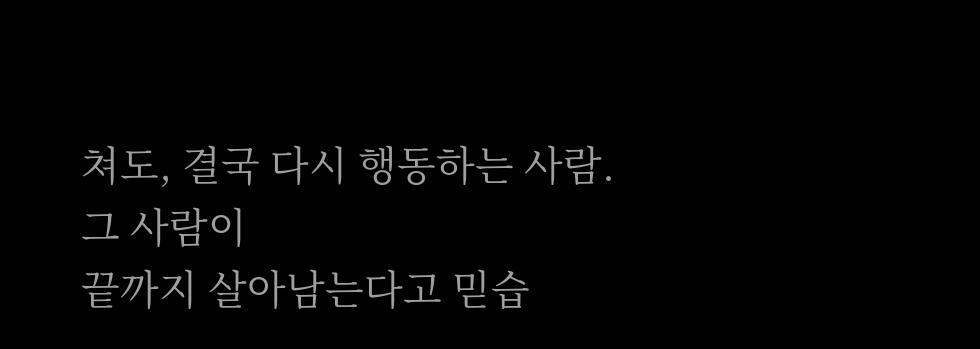쳐도, 결국 다시 행동하는 사람.
그 사람이
끝까지 살아남는다고 믿습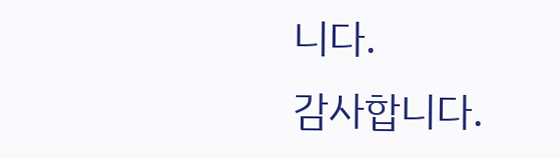니다.
감사합니다.